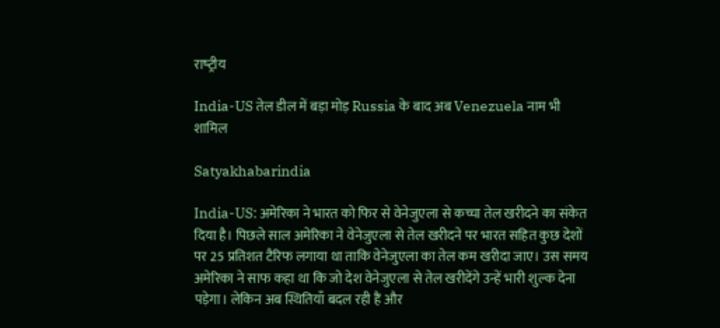राष्‍ट्रीय

India-US तेल डील में बड़ा मोड़ Russia के बाद अब Venezuela नाम भी शामिल

Satyakhabarindia

India-US: अमेरिका ने भारत को फिर से वेनेजुएला से कच्चा तेल खरीदने का संकेत दिया है। पिछले साल अमेरिका ने वेनेजुएला से तेल खरीदने पर भारत सहित कुछ देशों पर 25 प्रतिशत टैरिफ लगाया था ताकि वेनेजुएला का तेल कम खरीदा जाए। उस समय अमेरिका ने साफ कहा था कि जो देश वेनेजुएला से तेल खरीदेंगे उन्हें भारी शुल्क देना पड़ेगा। लेकिन अब स्थितियाँ बदल रही हैं और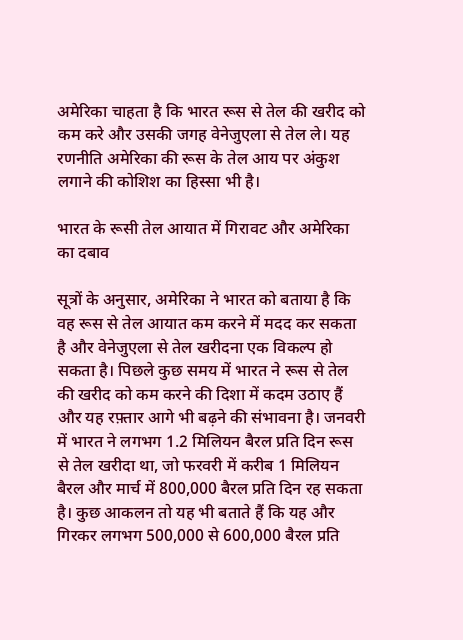अमेरिका चाहता है कि भारत रूस से तेल की खरीद को कम करे और उसकी जगह वेनेजुएला से तेल ले। यह रणनीति अमेरिका की रूस के तेल आय पर अंकुश लगाने की कोशिश का हिस्सा भी है।

भारत के रूसी तेल आयात में गिरावट और अमेरिका का दबाव

सूत्रों के अनुसार, अमेरिका ने भारत को बताया है कि वह रूस से तेल आयात कम करने में मदद कर सकता है और वेनेजुएला से तेल खरीदना एक विकल्प हो सकता है। पिछले कुछ समय में भारत ने रूस से तेल की खरीद को कम करने की दिशा में कदम उठाए हैं और यह रफ़्तार आगे भी बढ़ने की संभावना है। जनवरी में भारत ने लगभग 1.2 मिलियन बैरल प्रति दिन रूस से तेल खरीदा था, जो फरवरी में करीब 1 मिलियन बैरल और मार्च में 800,000 बैरल प्रति दिन रह सकता है। कुछ आकलन तो यह भी बताते हैं कि यह और गिरकर लगभग 500,000 से 600,000 बैरल प्रति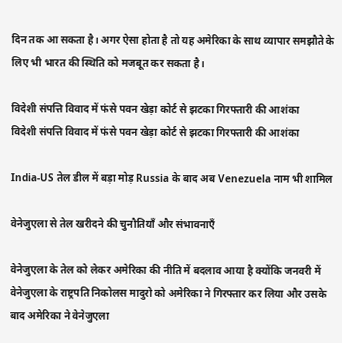दिन तक आ सकता है। अगर ऐसा होता है तो यह अमेरिका के साथ व्यापार समझौते के लिए भी भारत की स्थिति को मजबूत कर सकता है।

विदेशी संपत्ति विवाद में फंसे पवन खेड़ा कोर्ट से झटका गिरफ्तारी की आशंका
विदेशी संपत्ति विवाद में फंसे पवन खेड़ा कोर्ट से झटका गिरफ्तारी की आशंका

India-US तेल डील में बड़ा मोड़ Russia के बाद अब Venezuela नाम भी शामिल

वेनेजुएला से तेल खरीदने की चुनौतियाँ और संभावनाएँ

वेनेजुएला के तेल को लेकर अमेरिका की नीति में बदलाव आया है क्योंकि जनवरी में वेनेजुएला के राष्ट्रपति निकोलस मादुरो को अमेरिका ने गिरफ्तार कर लिया और उसके बाद अमेरिका ने वेनेजुएला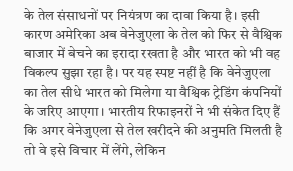के तेल संसाधनों पर नियंत्रण का दावा किया है। इसी कारण अमेरिका अब वेनेजुएला के तेल को फिर से वैश्विक बाजार में बेचने का इरादा रखता है और भारत को भी वह विकल्प सुझा रहा है। पर यह स्पष्ट नहीं है कि वेनेजुएला का तेल सीधे भारत को मिलेगा या वैश्विक ट्रेडिंग कंपनियों के जरिए आएगा। भारतीय रिफाइनरों ने भी संकेत दिए हैं कि अगर वेनेजुएला से तेल खरीदने की अनुमति मिलती है तो वे इसे विचार में लेंगे, लेकिन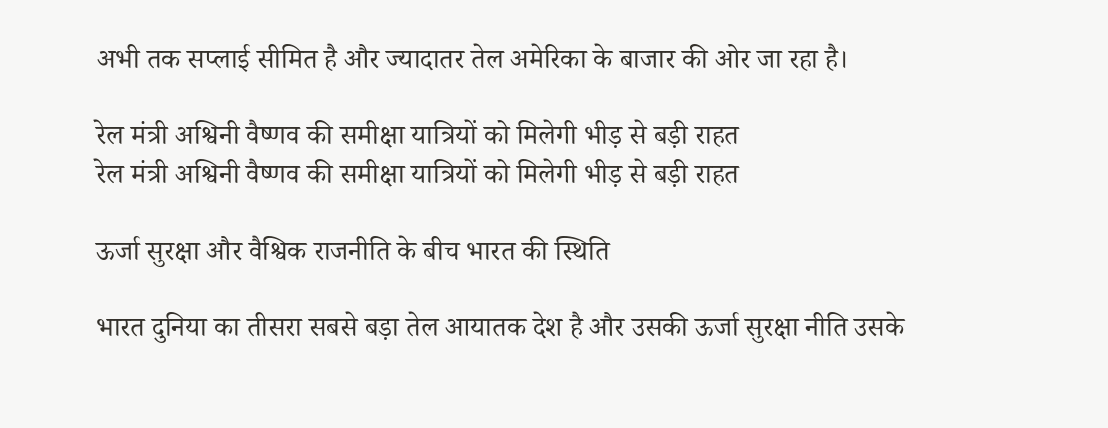अभी तक सप्लाई सीमित है और ज्यादातर तेल अमेरिका के बाजार की ओर जा रहा है।

रेल मंत्री अश्विनी वैष्णव की समीक्षा यात्रियों को मिलेगी भीड़ से बड़ी राहत
रेल मंत्री अश्विनी वैष्णव की समीक्षा यात्रियों को मिलेगी भीड़ से बड़ी राहत

ऊर्जा सुरक्षा और वैश्विक राजनीति के बीच भारत की स्थिति

भारत दुनिया का तीसरा सबसे बड़ा तेल आयातक देश है और उसकी ऊर्जा सुरक्षा नीति उसके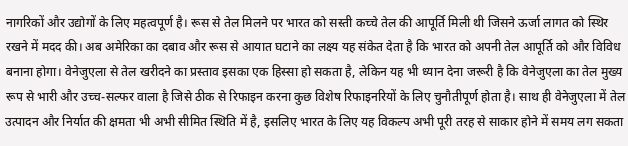नागरिकों और उद्योगों के लिए महत्वपूर्ण है। रूस से तेल मिलने पर भारत को सस्ती कच्चे तेल की आपूर्ति मिली थी जिसने ऊर्जा लागत को स्थिर रखने में मदद की। अब अमेरिका का दबाव और रूस से आयात घटाने का लक्ष्य यह संकेत देता है कि भारत को अपनी तेल आपूर्ति को और विविध बनाना होगा। वेनेजुएला से तेल खरीदने का प्रस्ताव इसका एक हिस्सा हो सकता है, लेकिन यह भी ध्यान देना जरूरी है कि वेनेजुएला का तेल मुख्य रूप से भारी और उच्च-सल्फर वाला है जिसे ठीक से रिफाइन करना कुछ विशेष रिफाइनरियों के लिए चुनौतीपूर्ण होता है। साथ ही वेनेजुएला में तेल उत्पादन और निर्यात की क्षमता भी अभी सीमित स्थिति में है, इसलिए भारत के लिए यह विकल्प अभी पूरी तरह से साकार होने में समय लग सकता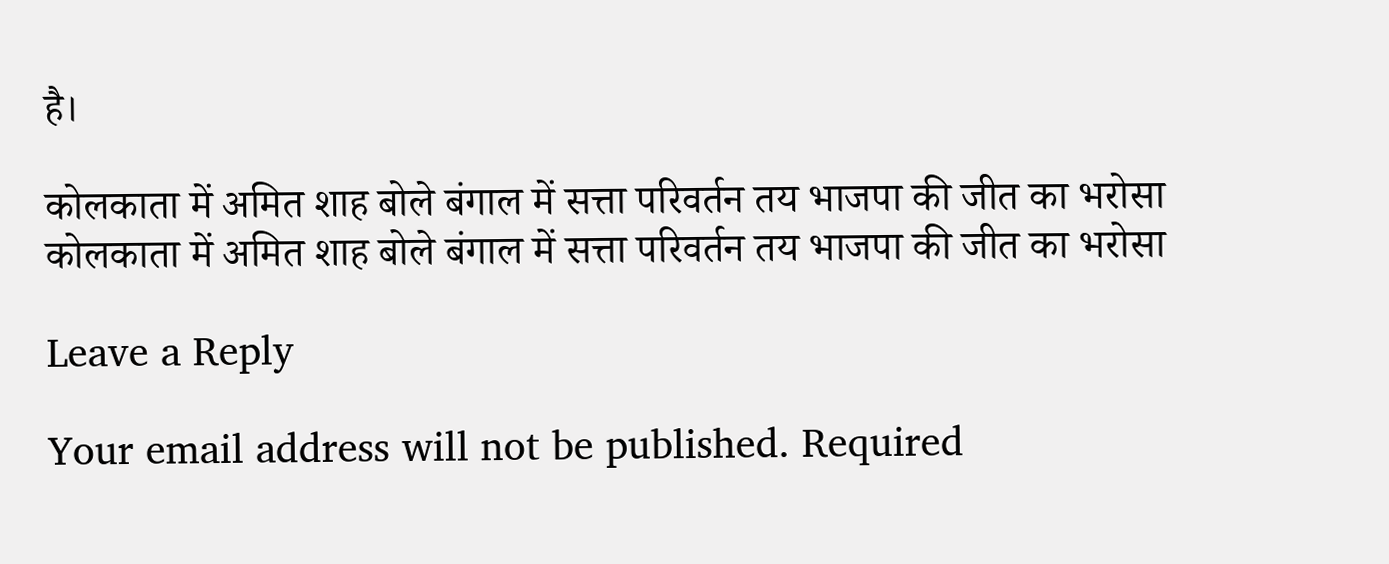है।

कोलकाता में अमित शाह बोले बंगाल में सत्ता परिवर्तन तय भाजपा की जीत का भरोसा
कोलकाता में अमित शाह बोले बंगाल में सत्ता परिवर्तन तय भाजपा की जीत का भरोसा

Leave a Reply

Your email address will not be published. Required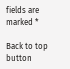fields are marked *

Back to top button